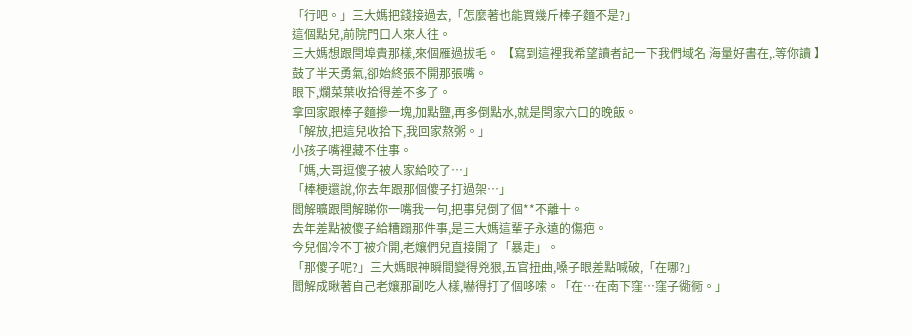「行吧。」三大媽把錢接過去,「怎麼著也能買幾斤棒子麵不是?」
這個點兒,前院門口人來人往。
三大媽想跟閆埠貴那樣,來個雁過拔毛。 【寫到這裡我希望讀者記一下我們域名 海量好書在,.等你讀 】
鼓了半天勇氣,卻始終張不開那張嘴。
眼下,爛菜葉收拾得差不多了。
拿回家跟棒子麵摻一塊,加點鹽,再多倒點水,就是閆家六口的晚飯。
「解放,把這兒收拾下,我回家熬粥。」
小孩子嘴裡藏不住事。
「媽,大哥逗傻子被人家給咬了…」
「棒梗還說,你去年跟那個傻子打過架…」
閻解曠跟閆解睇你一嘴我一句,把事兒倒了個**不離十。
去年差點被傻子給糟蹋那件事,是三大媽這輩子永遠的傷疤。
今兒個冷不丁被介開,老孃們兒直接開了「暴走」。
「那傻子呢?」三大媽眼神瞬間變得兇狠,五官扭曲,嗓子眼差點喊破,「在哪?」
閻解成瞅著自己老孃那副吃人樣,嚇得打了個哆嗦。「在…在南下窪…窪子衚衕。」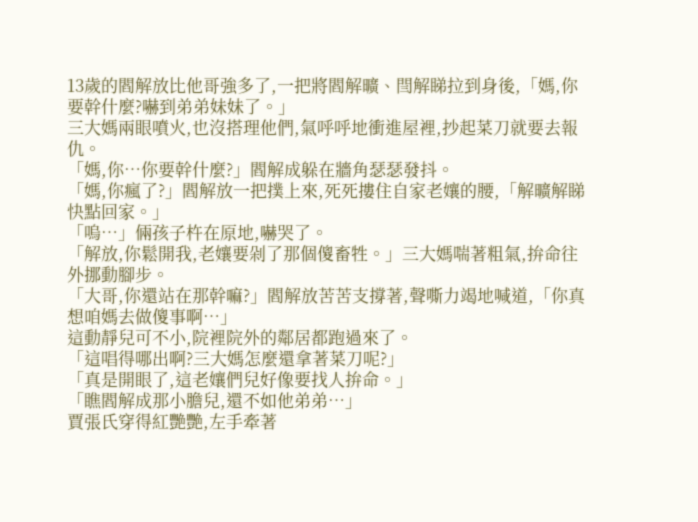13歲的閻解放比他哥強多了,一把將閻解曠、閆解睇拉到身後,「媽,你要幹什麼?嚇到弟弟妹妹了。」
三大媽兩眼噴火,也沒搭理他們,氣呼呼地衝進屋裡,抄起菜刀就要去報仇。
「媽,你…你要幹什麼?」閻解成躲在牆角瑟瑟發抖。
「媽,你瘋了?」閻解放一把撲上來,死死摟住自家老孃的腰,「解曠解睇快點回家。」
「嗚…」倆孩子杵在原地,嚇哭了。
「解放,你鬆開我,老孃要剁了那個傻畜牲。」三大媽喘著粗氣,拚命往外挪動腳步。
「大哥,你還站在那幹嘛?」閻解放苦苦支撐著,聲嘶力竭地喊道,「你真想咱媽去做傻事啊…」
這動靜兒可不小,院裡院外的鄰居都跑過來了。
「這唱得哪出啊?三大媽怎麼還拿著菜刀呢?」
「真是開眼了,這老孃們兒好像要找人拚命。」
「瞧閻解成那小膽兒,還不如他弟弟…」
賈張氏穿得紅艷艷,左手牽著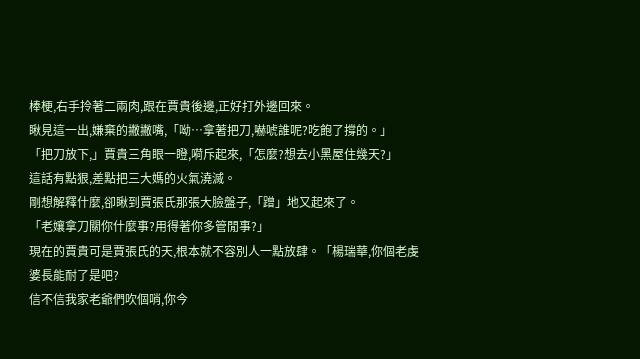棒梗,右手拎著二兩肉,跟在賈貴後邊,正好打外邊回來。
瞅見這一出,嫌棄的撇撇嘴,「呦…拿著把刀,嚇唬誰呢?吃飽了撐的。」
「把刀放下,」賈貴三角眼一瞪,嗬斥起來,「怎麼?想去小黑屋住幾天?」
這話有點狠,差點把三大媽的火氣澆滅。
剛想解釋什麼,卻瞅到賈張氏那張大臉盤子,「蹭」地又起來了。
「老孃拿刀關你什麼事?用得著你多管閒事?」
現在的賈貴可是賈張氏的天,根本就不容別人一點放肆。「楊瑞華,你個老虔婆長能耐了是吧?
信不信我家老爺們吹個哨,你今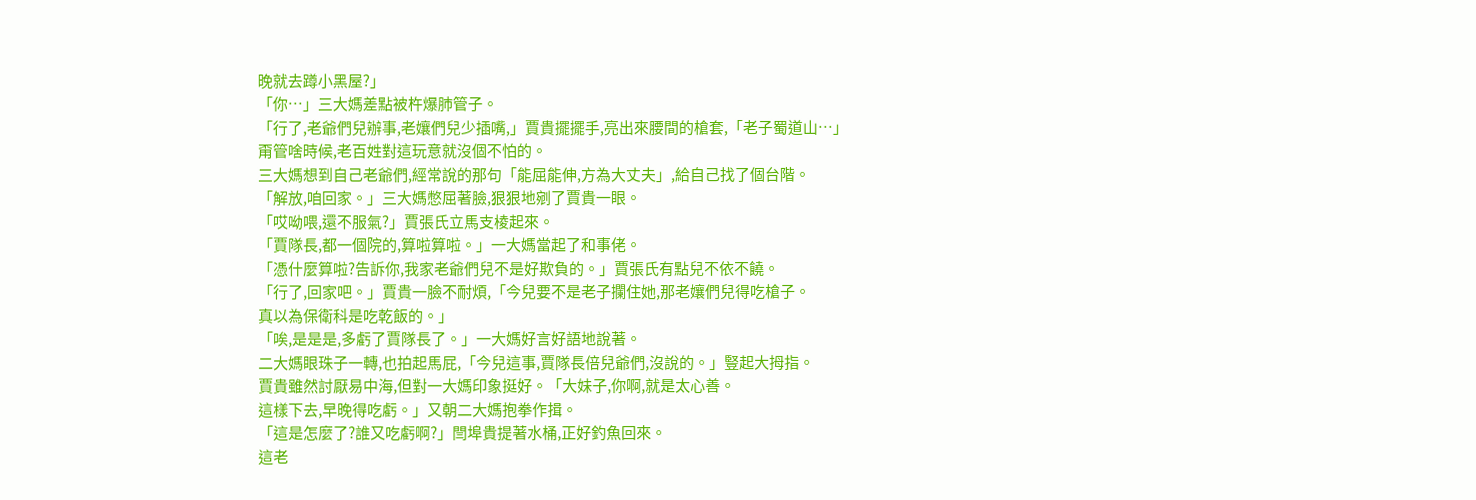晚就去蹲小黑屋?」
「你…」三大媽差點被杵爆肺管子。
「行了,老爺們兒辦事,老孃們兒少插嘴,」賈貴擺擺手,亮出來腰間的槍套,「老子蜀道山…」
甭管啥時候,老百姓對這玩意就沒個不怕的。
三大媽想到自己老爺們,經常說的那句「能屈能伸,方為大丈夫」,給自己找了個台階。
「解放,咱回家。」三大媽憋屈著臉,狠狠地剜了賈貴一眼。
「哎呦喂,還不服氣?」賈張氏立馬支棱起來。
「賈隊長,都一個院的,算啦算啦。」一大媽當起了和事佬。
「憑什麼算啦?告訴你,我家老爺們兒不是好欺負的。」賈張氏有點兒不依不饒。
「行了,回家吧。」賈貴一臉不耐煩,「今兒要不是老子攔住她,那老孃們兒得吃槍子。
真以為保衛科是吃乾飯的。」
「唉,是是是,多虧了賈隊長了。」一大媽好言好語地說著。
二大媽眼珠子一轉,也拍起馬屁,「今兒這事,賈隊長倍兒爺們,沒說的。」豎起大拇指。
賈貴雖然討厭易中海,但對一大媽印象挺好。「大妹子,你啊,就是太心善。
這樣下去,早晚得吃虧。」又朝二大媽抱拳作揖。
「這是怎麼了?誰又吃虧啊?」閆埠貴提著水桶,正好釣魚回來。
這老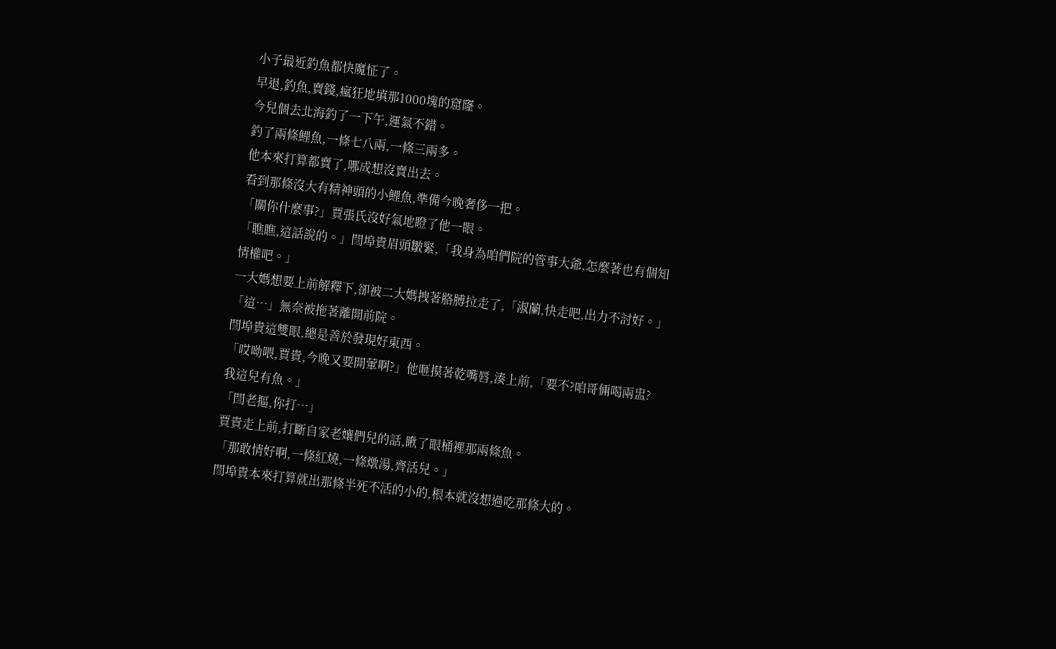小子最近釣魚都快魔怔了。
早退,釣魚,賣錢,瘋狂地填那1000塊的窟窿。
今兒個去北海釣了一下午,運氣不錯。
釣了兩條鯉魚,一條七八兩,一條三兩多。
他本來打算都賣了,哪成想沒賣出去。
看到那條沒大有精神頭的小鯉魚,準備今晚奢侈一把。
「關你什麼事?」賈張氏沒好氣地瞪了他一眼。
「瞧瞧,這話說的。」閆埠貴眉頭皺緊,「我身為咱們院的管事大爺,怎麼著也有個知情權吧。」
一大媽想要上前解釋下,卻被二大媽拽著胳膊拉走了,「淑蘭,快走吧,出力不討好。」
「這…」無奈被拖著離開前院。
閆埠貴這雙眼,總是善於發現好東西。
「哎呦喂,賈貴,今晚又要開葷啊?」他咂摸著乾嘴唇,湊上前,「要不?咱哥倆喝兩盅?我這兒有魚。」
「閆老摳,你打…」
賈貴走上前,打斷自家老孃們兒的話,瞅了眼桶裡那兩條魚。
「那敢情好啊,一條紅燒,一條燉湯,齊活兒。」
閆埠貴本來打算就出那條半死不活的小的,根本就沒想過吃那條大的。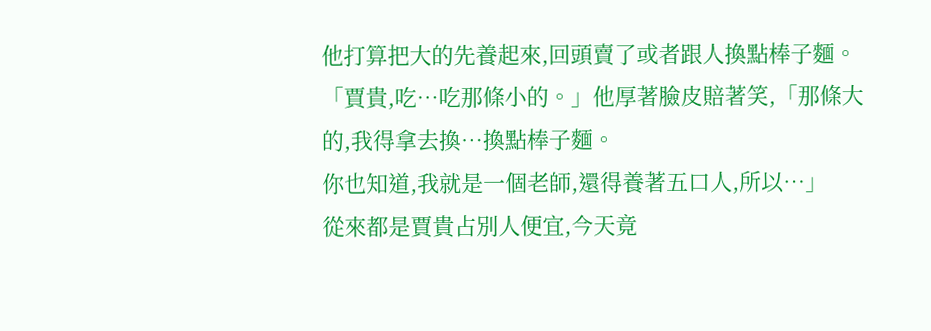他打算把大的先養起來,回頭賣了或者跟人換點棒子麵。
「賈貴,吃…吃那條小的。」他厚著臉皮賠著笑,「那條大的,我得拿去換…換點棒子麵。
你也知道,我就是一個老師,還得養著五口人,所以…」
從來都是賈貴占別人便宜,今天竟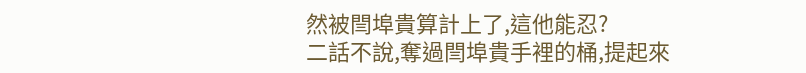然被閆埠貴算計上了,這他能忍?
二話不說,奪過閆埠貴手裡的桶,提起來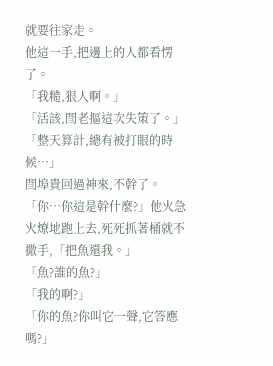就要往家走。
他這一手,把邊上的人都看愣了。
「我糙,狠人啊。」
「活該,閆老摳這次失策了。」
「整天算計,總有被打眼的時候…」
閆埠貴回過神來,不幹了。
「你…你這是幹什麼?」他火急火燎地跑上去,死死抓著桶就不撒手,「把魚還我。」
「魚?誰的魚?」
「我的啊?」
「你的魚?你叫它一聲,它答應嗎?」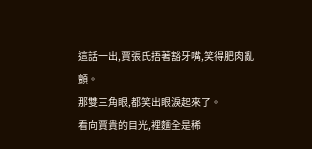這話一出,賈張氏捂著豁牙嘴,笑得肥肉亂顫。
那雙三角眼,都笑出眼淚起來了。
看向賈貴的目光,裡麵全是稀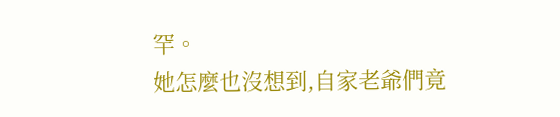罕。
她怎麼也沒想到,自家老爺們竟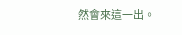然會來這一出。